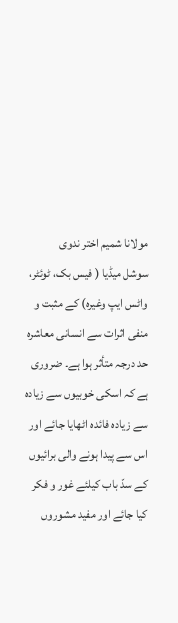مولانا شمیم اختر ندوی
سوشل میڈیا ( فیس بک، ٹوئٹر، واٹس ایپ وغیرہ) کے مثبت و منفی اثرات سے انسانی معاشرہ حد درجہ متأثر ہوا ہے۔ ضروری ہے کہ اسکی خوبیوں سے زیادہ سے زیادہ فائدہ اٹھایا جائے اور اس سے پیدا ہونے والی برائیوں کے سدّ باب کیلئے غور و فکر کیا جائے اور مفید مشوروں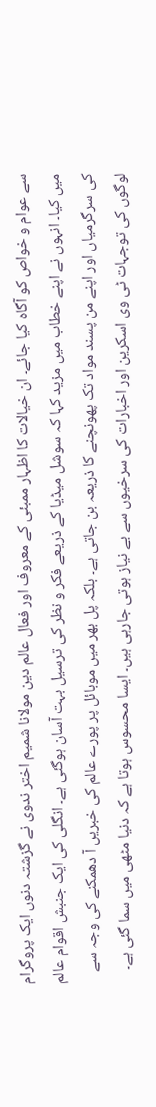سے عوام و خواص کو آگاہ کیا جائے۔ ان خیالات کا اظہار ممبئی کے معروف اور فعال عالم دین مولانا شمیم اختر ندوی نے گزشتہ دنوں ایک پروگرام میں کیا۔ انہوں نے اپنے خطاب میں مزید کہا کہ سوشل میڈیا کے ذریعے فکر و نظر کی ترسیل بہت آسان ہوگئی ہے۔ انگلی کی ایک جنبش اقوام عالم کی سرگرمیاں اور اپنے من پسند مواد تک پھونچنے کا ذریعہ بن جاتی ہے۔ بلکہ پل بھر میں موبائل پر پورے عالم کی خبریں آ دھمکنے کی وجہ سے لوگوں کی توجہات ٹی وی اسکرین اور اخبارات کی سرخیوں سے بے نیاز ہوتی جارہی ہیں۔ ایسا محسوس ہوتا ہے کہ دنیا مٹھی میں سما گئی ہے۔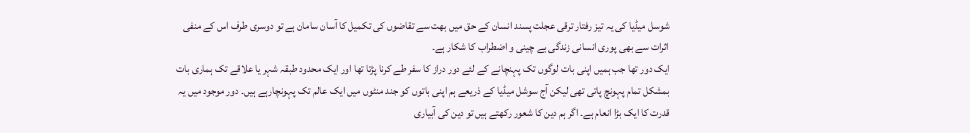شوسل میڈیا کی یہ تیز رفتار ترقی عجلت پسند انسان کے حق میں بھت سے تقاضوں کی تکمیل کا آسان سامان ہے تو دوسری طرف اس کے منفی اثرات سے بھی پوری انسانی زندگی بے چینی و اضطراب کا شکار ہے۔
ایک دور تھا جب ہمیں اپنی بات لوگوں تک پہنچانے کے لئے دور دراز کا سفر طے کرنا پڑتا تھا اور ایک محدود طبقہ شہر یا علاقے تک ہماری بات بمشکل تمام پہونچ پاتی تھی لیکن آج سوشل میڈیا کے ذریعے ہم اپنی باتوں کو جند منٹوں میں ایک عالم تک پہونچارہے ہیں۔ دور موجود میں یہ قدرت کا ایک بڑا انعام ہے۔ اگر ہم دین کا شعور رکھتے ہیں تو دین کی آبیاری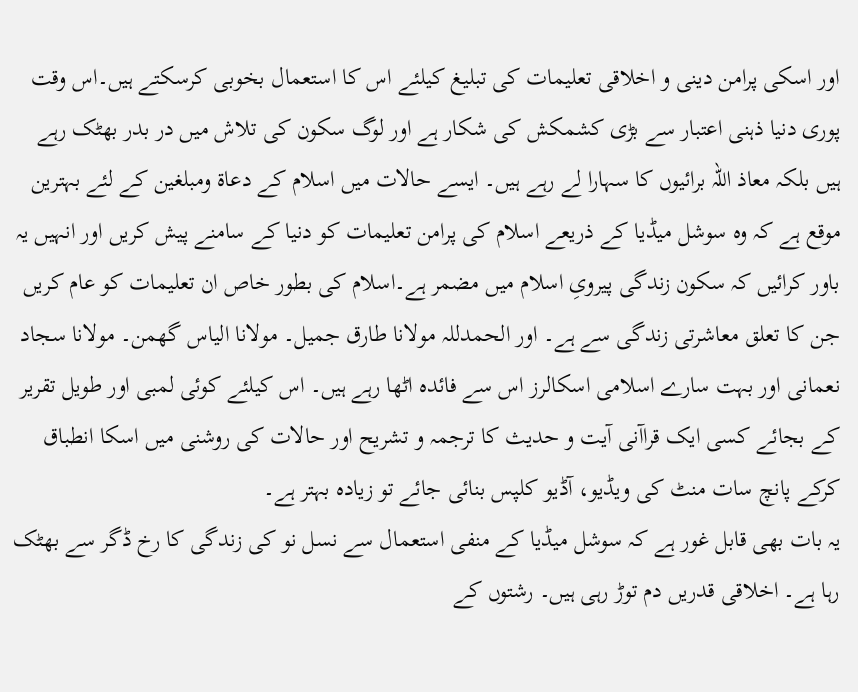اور اسکی پرامن دینی و اخلاقی تعلیمات کی تبلیغ کیلئے اس کا استعمال بخوبی کرسکتے ہیں۔اس وقت پوری دنیا ذہنی اعتبار سے بڑی کشمکش کی شکار ہے اور لوگ سکون کی تلاش میں در بدر بھٹک رہے ہیں بلکہ معاذ اللہ برائیوں کا سہارا لے رہے ہیں۔ ایسے حالات میں اسلام کے دعاة ومبلغین کے لئے بہترین موقع ہے کہ وہ سوشل میڈیا کے ذریعے اسلام کی پرامن تعلیمات کو دنیا کے سامنے پیش کریں اور انہیں یہ باور کرائیں کہ سکون زندگی پیرویِ اسلام میں مضمر ہے۔اسلام کی بطور خاص ان تعلیمات کو عام کریں جن کا تعلق معاشرتی زندگی سے ہے۔ اور الحمدللہ مولانا طارق جمیل۔ مولانا الیاس گھمن۔ مولانا سجاد نعمانی اور بہت سارے اسلامی اسکالرز اس سے فائدہ اٹھا رہے ہیں۔ اس کیلئے کوئی لمبی اور طویل تقریر کے بجائے کسی ایک قراآنی آیت و حدیث کا ترجمہ و تشریح اور حالات کی روشنی میں اسکا انطباق کرکے پانچ سات منٹ کی ویڈیو، آڈیو کلپس بنائی جائے تو زیادہ بہتر ہے۔
یہ بات بھی قابل غور ہے کہ سوشل میڈیا کے منفی استعمال سے نسل نو کی زندگی کا رخ ڈگر سے بھٹک رہا ہے۔ اخلاقی قدریں دم توڑ رہی ہیں۔ رشتوں کے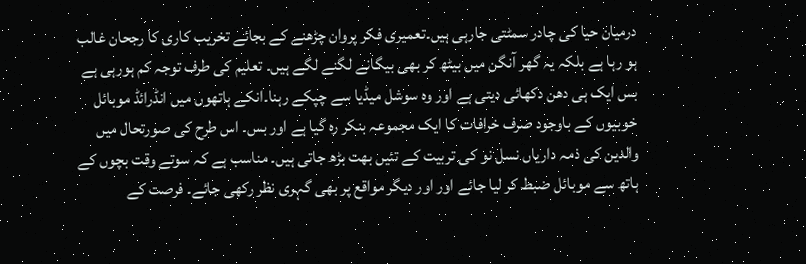درمیان حیا کی چادر سمٹتی جارہی ہیں۔تعمیری فکر پروان چڑھنے کے بجائے تخریب کاری کا رجحان غالب ہو رہا ہے بلکہ یہ گھر آنگن میں بیٹھ کر بھی بیگانے لگنے لگے ہیں۔ تعلیم کی طرف توجہ کم ہورہی ہے بس ایک ہی دھن دکھائی دیتی ہے اور وہ سوشل میڈیا سے چپکے رہنا۔انکے ہاتھوں میں انڈرائڈ موبائل خوبیوں کے باوجود صرف خرافات کا ایک مجموعہ بنکر رہ گیا ہے اور بس۔ اس طرح کی صورتحال میں والدین کی ذمہ داریاں نسل نو کی تربیت کے تئیں بھت بڑھ جاتی ہیں۔ مناسب ہے کہ سوتے وقت بچوں کے ہاتھ سے موبائل ضبط کر لیا جائے اور اور دیگر مواقع پر بھی گہری نظر رکھی جائے۔ فرصت کے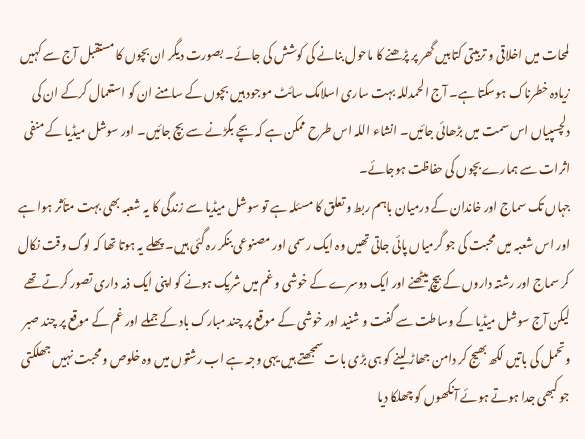لمحات میں اخلاقی و تربیتی کتابیں گھر پر پڑھنے کا ماحول بنانے کی کوشش کی جائے۔ بصورت دیگر ان بچوں کا مستقبل آج سے کہیں زیادہ خطرناک ہوسکتا ہے۔ آج الحمدللہ بہت ساری اسلامک سائٹ موجود ہیں بچوں کے سامنے ان کو استعمال کرکے ان کی دلچسپیاں اس سمت میں بڑھائی جائیں۔ انشاء اللہ اس طرح ممکن ہے کہ بچے بگڑنے سے بچ جائیں۔ اور سوشل میڈیا کے منفی اثرات سے ہمارے بچوں کی حفاظت ہوجائے۔
جہاں تک سماج اور خاندان کے درمیان باہم ربط و تعلق کا مسئلہ ہے تو سوشل میڈیا سے زندگی کا یہ شعبہ بھی بہت متأثر ہوا ہے اور اس شعبہ میں محبت کی جو گرمیاں پائی جاتی تھیں وہ ایک رسمی اور مصنوعی بنکر رہ گئی ہیں۔ پھلے یہ ہوتا تھا کہ لوگ وقت نکال کر سماج اور رشتہ داروں کے بیچ بیٹھنے اور ایک دوسرے کے خوشی و غم میں شریک ہونے کو اپنی ایک ذمہ داری تصور کرتے تھے لیکن آج سوشل میڈیا کے وساطت سے گفت و شنید اور خوشی کے موقع پر چند مبارک باد کے جملے اور غم کے موقع پر چند صبر وتحمل کی باتیں لکھ بھیج کر دامن جھاڑ لینے کو ہی بڑی بات سمجھتے ہیں یہی وجہ ہے اب رشتوں میں وہ خلوص و محبت نہیں جھلکتی جو کبھی جدا ہوتے ہوئے آنکھوں کو چھلکا دیا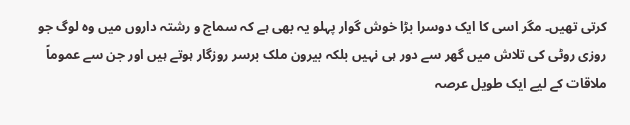کرتی تھیں۔ مگر اسی کا ایک دوسرا بڑا خوش گوار پہلو یہ بھی ہے کہ سماج و رشتہ داروں میں وہ لوگ جو روزی روٹی کی تلاش میں گھر سے دور ہی نہیں بلکہ بیرون ملک برسر روزگار ہوتے ہیں اور جن سے عموماً ملاقات کے لیے ایک طویل عرصہ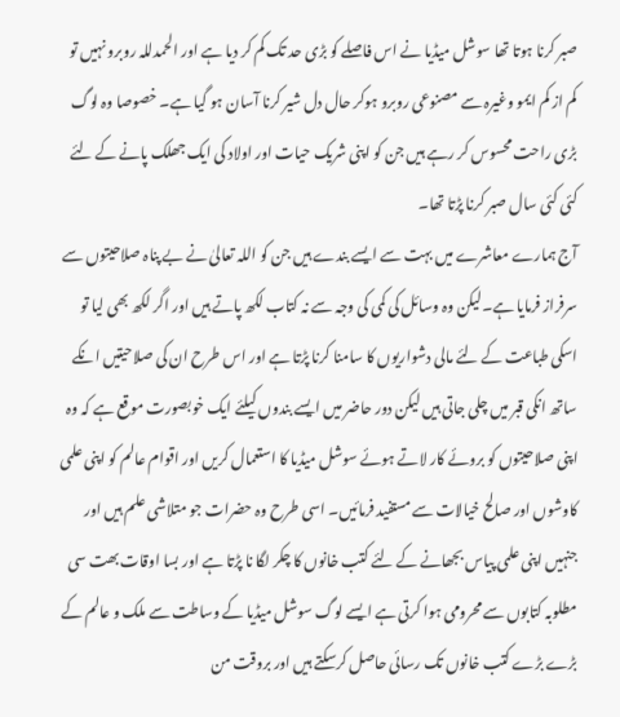صبر کرنا ہوتا تھا سوشل میڈیا نے اس فاصلے کو بڑی حد تک کم کر دیا ہے اور الحمدللہ روبرو نہیں تو کم از کم ایمو وغیرہ سے مصنوعی روبرو ہوکر حال دل شیر کرنا آسان ہو گیا ہے۔ خصوصا وہ لوگ بڑی راحت محسوس کر رہے ہیں جن کو اپنی شریک حیات اور اولاد کی ایک جھلک پانے کے لئے کئی کئی سال صبر کرنا پڑتا تھا۔
آج ہمارے معاشرے میں بہت سے ایسے بندے ہیں جن کو اللہ تعالیٰ نے بے پناہ صلاحیتوں سے سرفراز فرمایا ہے۔لیکن وہ وسائل کی کمی کی وجہ سے نہ کتاب لکھ پاتے ہیں اور اگر لکھ بھی لیا تو اسکی طباعت کے لئے مالی دشواریوں کا سامنا کرنا پڑتا ہے اور اس طرح ان کی صلاحیتیں انکے ساتھ انکی قبر میں چلی جاتی ہیں لیکن دور حاضر میں ایسے بندوں کیلئے ایک خوبصورت موقع ہے کہ وہ اپنی صلاحیتوں کو بروئے کار لاتے ہوئے سوشل میڈیا کا استعمال کریں اور اقوام عالم کو اپنی علمی کاوشوں اور صالح خیالات سے مستفید فرمائیں۔ اسی طرح وہ حضرات جو متلاشی علم ہیں اور جنہیں اپنی علمی پیاس بجھانے کے لئے کتب خانوں کا چکر لگا نا پڑتا ہے اور بسا اوقات بھت سی مطلوبہ کتابوں سے محرومی ہوا کرتی ہے ایسے لوگ سوشل میڈیا کے وساطت سے ملک و عالم کے بڑے بڑے کتب خانوں تک رسائی حاصل کرسکتے ہیں اور بروقت من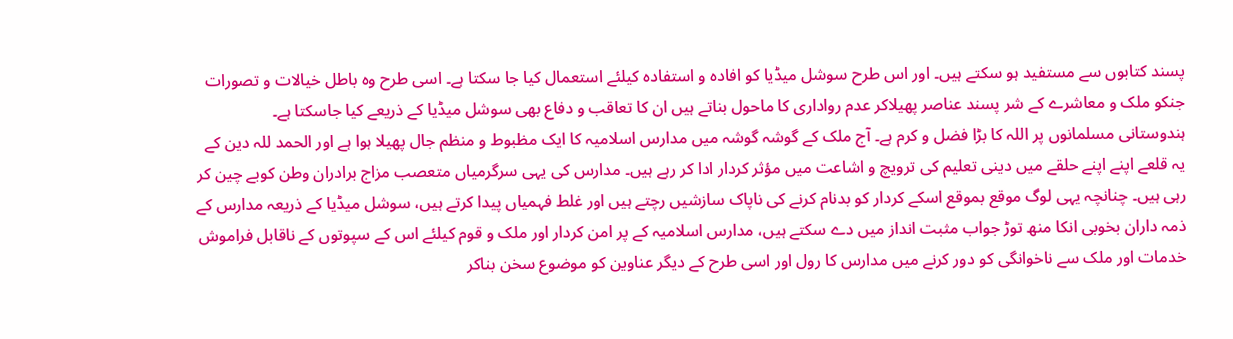پسند کتابوں سے مستفید ہو سکتے ہیں۔ اور اس طرح سوشل میڈیا کو افادہ و استفادہ کیلئے استعمال کیا جا سکتا ہے۔ اسی طرح وہ باطل خیالات و تصورات جنکو ملک و معاشرے کے شر پسند عناصر پھیلاکر عدم رواداری کا ماحول بناتے ہیں ان کا تعاقب و دفاع بھی سوشل میڈیا کے ذریعے کیا جاسکتا ہے۔
ہندوستانی مسلمانوں پر اللہ کا بڑا فضل و کرم ہے۔ آج ملک کے گوشہ گوشہ میں مدارس اسلامیہ کا ایک مظبوط و منظم جال پھیلا ہوا ہے اور الحمد للہ دین کے یہ قلعے اپنے اپنے حلقے میں دینی تعلیم کی ترویچ و اشاعت میں مؤثر کردار ادا کر رہے ہیں۔ مدارس کی یہی سرگرمیاں متعصب مزاج برادران وطن کوبے چین کر رہی ہیں۔ چنانچہ یہی لوگ موقع بموقع اسکے کردار کو بدنام کرنے کی ناپاک سازشیں رچتے ہیں اور غلط فہمیاں پیدا کرتے ہیں، سوشل میڈیا کے ذریعہ مدارس کے ذمہ داران بخوبی انکا منھ توڑ جواب مثبت انداز میں دے سکتے ہیں، مدارس اسلامیہ کے پر امن کردار اور ملک و قوم کیلئے اس کے سپوتوں کے ناقابل فراموش خدمات اور ملک سے ناخوانگی کو دور کرنے میں مدارس کا رول اور اسی طرح کے دیگر عناوین کو موضوع سخن بناکر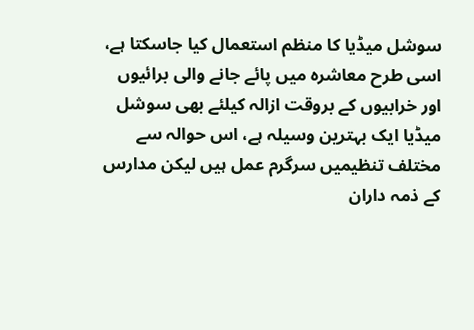سوشل میڈیا کا منظم استعمال کیا جاسکتا ہے، اسی طرح معاشرہ میں پائے جانے والی برائیوں اور خرابیوں کے بروقت ازالہ کیلئے بھی سوشل میڈیا ایک بہترین وسیلہ ہے، اس حوالہ سے مختلف تنظیمیں سرگرم عمل ہیں لیکن مدارس کے ذمہ داران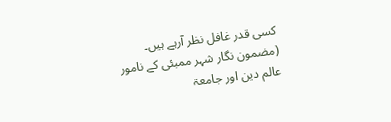کسی قدر غافل نظر آرہے ہیں۔
(مضمون نگار شہر ممبئی کے نامور عالم دین اور جامعۃ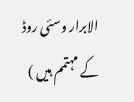الابرار وسئی روڈ کے مہتمم ہیں )